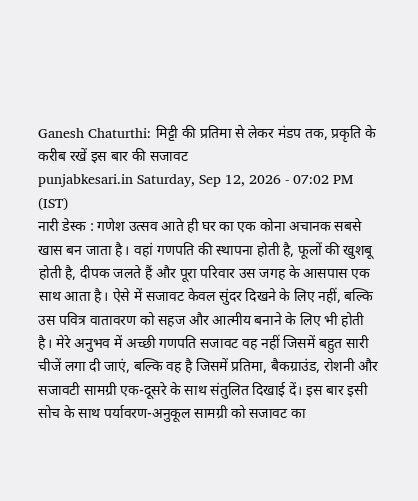Ganesh Chaturthi: मिट्टी की प्रतिमा से लेकर मंडप तक, प्रकृति के करीब रखें इस बार की सजावट
punjabkesari.in Saturday, Sep 12, 2026 - 07:02 PM (IST)
नारी डेस्क : गणेश उत्सव आते ही घर का एक कोना अचानक सबसे खास बन जाता है। वहां गणपति की स्थापना होती है, फूलों की खुशबू होती है, दीपक जलते हैं और पूरा परिवार उस जगह के आसपास एक साथ आता है। ऐसे में सजावट केवल सुंदर दिखने के लिए नहीं, बल्कि उस पवित्र वातावरण को सहज और आत्मीय बनाने के लिए भी होती है। मेरे अनुभव में अच्छी गणपति सजावट वह नहीं जिसमें बहुत सारी चीजें लगा दी जाएं, बल्कि वह है जिसमें प्रतिमा, बैकग्राउंड, रोशनी और सजावटी सामग्री एक-दूसरे के साथ संतुलित दिखाई दें। इस बार इसी सोच के साथ पर्यावरण-अनुकूल सामग्री को सजावट का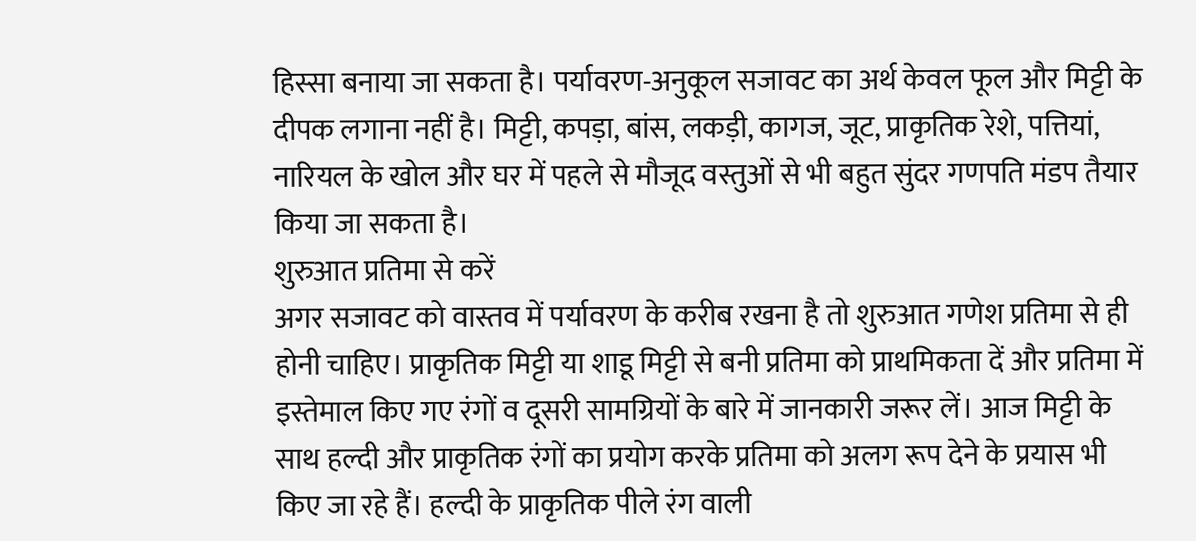हिस्सा बनाया जा सकता है। पर्यावरण-अनुकूल सजावट का अर्थ केवल फूल और मिट्टी के दीपक लगाना नहीं है। मिट्टी, कपड़ा, बांस, लकड़ी, कागज, जूट, प्राकृतिक रेशे, पत्तियां, नारियल के खोल और घर में पहले से मौजूद वस्तुओं से भी बहुत सुंदर गणपति मंडप तैयार किया जा सकता है।
शुरुआत प्रतिमा से करें
अगर सजावट को वास्तव में पर्यावरण के करीब रखना है तो शुरुआत गणेश प्रतिमा से ही होनी चाहिए। प्राकृतिक मिट्टी या शाडू मिट्टी से बनी प्रतिमा को प्राथमिकता दें और प्रतिमा में इस्तेमाल किए गए रंगों व दूसरी सामग्रियों के बारे में जानकारी जरूर लें। आज मिट्टी के साथ हल्दी और प्राकृतिक रंगों का प्रयोग करके प्रतिमा को अलग रूप देने के प्रयास भी किए जा रहे हैं। हल्दी के प्राकृतिक पीले रंग वाली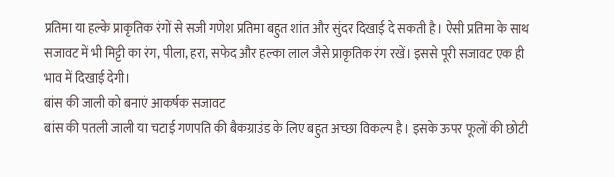प्रतिमा या हल्के प्राकृतिक रंगों से सजी गणेश प्रतिमा बहुत शांत और सुंदर दिखाई दे सकती है। ऐसी प्रतिमा के साथ सजावट में भी मिट्टी का रंग, पीला, हरा, सफेद और हल्का लाल जैसे प्राकृतिक रंग रखें। इससे पूरी सजावट एक ही भाव में दिखाई देगी।
बांस की जाली को बनाएं आकर्षक सजावट
बांस की पतली जाली या चटाई गणपति की बैकग्राउंड के लिए बहुत अच्छा विकल्प है। इसके ऊपर फूलों की छोटी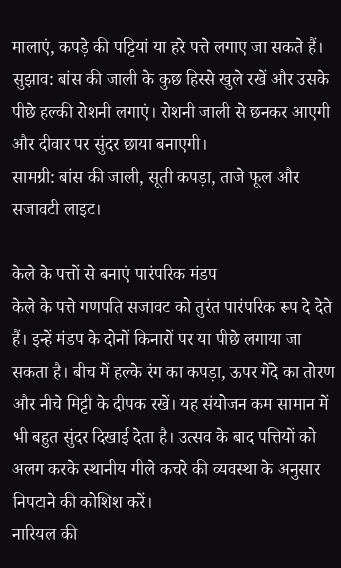मालाएं, कपड़े की पट्टियां या हरे पत्ते लगाए जा सकते हैं।
सुझाव: बांस की जाली के कुछ हिस्से खुले रखें और उसके पीछे हल्की रोशनी लगाएं। रोशनी जाली से छनकर आएगी और दीवार पर सुंदर छाया बनाएगी।
सामग्री: बांस की जाली, सूती कपड़ा, ताजे फूल और सजावटी लाइट।

केले के पत्तों से बनाएं पारंपरिक मंडप
केले के पत्ते गणपति सजावट को तुरंत पारंपरिक रूप दे देते हैं। इन्हें मंडप के दोनों किनारों पर या पीछे लगाया जा सकता है। बीच में हल्के रंग का कपड़ा, ऊपर गेंदे का तोरण और नीचे मिट्टी के दीपक रखें। यह संयोजन कम सामान में भी बहुत सुंदर दिखाई देता है। उत्सव के बाद पत्तियों को अलग करके स्थानीय गीले कचरे की व्यवस्था के अनुसार निपटाने की कोशिश करें।
नारियल की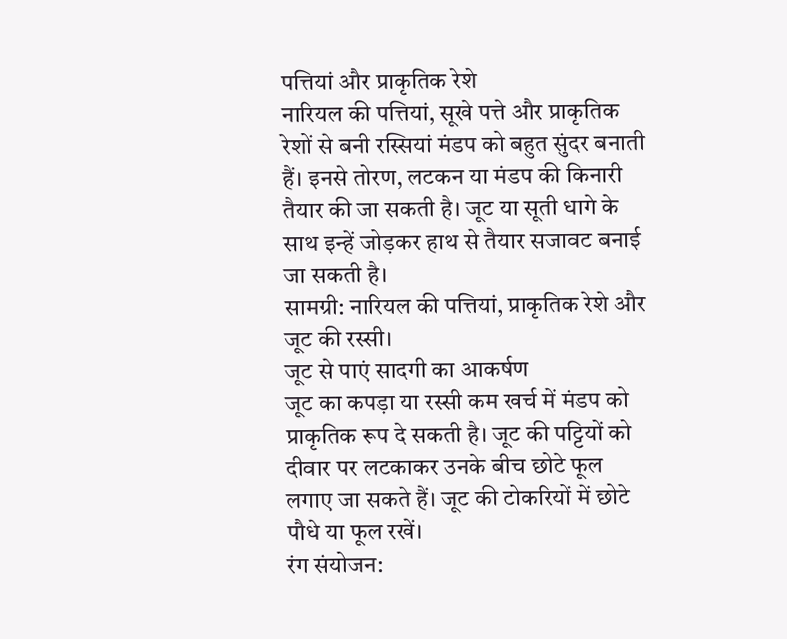पत्तियां और प्राकृतिक रेशे
नारियल की पत्तियां, सूखे पत्ते और प्राकृतिक रेशों से बनी रस्सियां मंडप को बहुत सुंदर बनाती हैं। इनसे तोरण, लटकन या मंडप की किनारी तैयार की जा सकती है। जूट या सूती धागे के साथ इन्हें जोड़कर हाथ से तैयार सजावट बनाई जा सकती है।
सामग्री: नारियल की पत्तियां, प्राकृतिक रेशे और जूट की रस्सी।
जूट से पाएं सादगी का आकर्षण
जूट का कपड़ा या रस्सी कम खर्च में मंडप को प्राकृतिक रूप दे सकती है। जूट की पट्टियों को दीवार पर लटकाकर उनके बीच छोटे फूल लगाए जा सकते हैं। जूट की टोकरियों में छोटे पौधे या फूल रखें।
रंग संयोजन: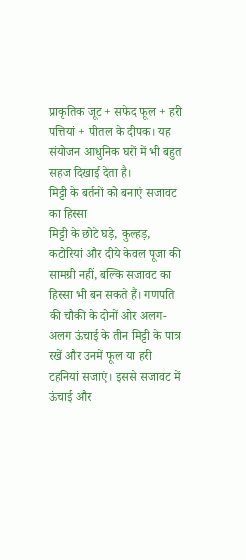प्राकृतिक जूट + सफेद फूल + हरी पत्तियां + पीतल के दीपक। यह संयोजन आधुनिक घरों में भी बहुत सहज दिखाई देता है।
मिट्टी के बर्तनों को बनाएं सजावट का हिस्सा
मिट्टी के छोटे घड़े, कुल्हड़, कटोरियां और दीये केवल पूजा की सामग्री नहीं, बल्कि सजावट का हिस्सा भी बन सकते हैं। गणपति की चौकी के दोनों ओर अलग-अलग ऊंचाई के तीन मिट्टी के पात्र रखें और उनमें फूल या हरी टहनियां सजाएं। इससे सजावट में ऊंचाई और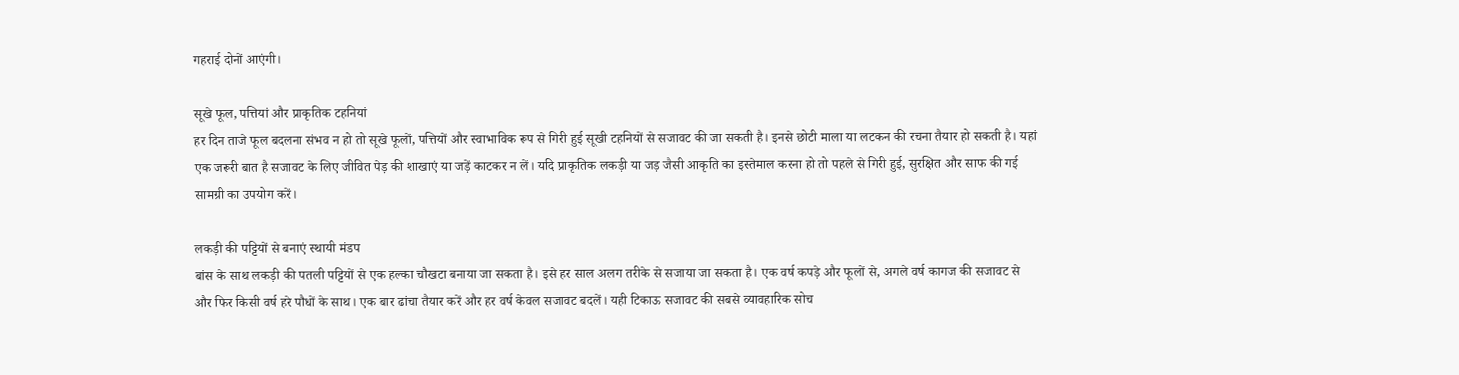गहराई दोनों आएंगी।

सूखे फूल, पत्तियां और प्राकृतिक टहनियां
हर दिन ताजे फूल बदलना संभव न हो तो सूखे फूलों, पत्तियों और स्वाभाविक रूप से गिरी हुई सूखी टहनियों से सजावट की जा सकती है। इनसे छोटी माला या लटकन की रचना तैयार हो सकती है। यहां एक जरूरी बात है सजावट के लिए जीवित पेड़ की शाखाएं या जड़ें काटकर न लें। यदि प्राकृतिक लकड़ी या जड़ जैसी आकृति का इस्तेमाल करना हो तो पहले से गिरी हुई, सुरक्षित और साफ की गई सामग्री का उपयोग करें।

लकड़ी की पट्टियों से बनाएं स्थायी मंडप
बांस के साथ लकड़ी की पतली पट्टियों से एक हल्का चौखटा बनाया जा सकता है। इसे हर साल अलग तरीके से सजाया जा सकता है। एक वर्ष कपड़े और फूलों से, अगले वर्ष कागज की सजावट से और फिर किसी वर्ष हरे पौधों के साथ। एक बार ढांचा तैयार करें और हर वर्ष केवल सजावट बदलें। यही टिकाऊ सजावट की सबसे व्यावहारिक सोच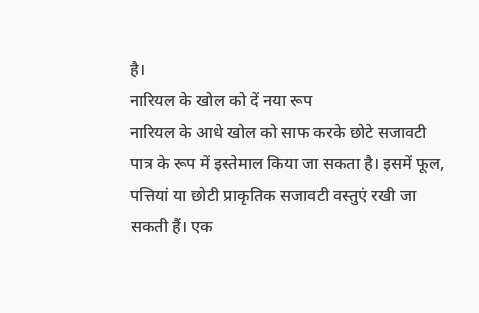है।
नारियल के खोल को दें नया रूप
नारियल के आधे खोल को साफ करके छोटे सजावटी पात्र के रूप में इस्तेमाल किया जा सकता है। इसमें फूल, पत्तियां या छोटी प्राकृतिक सजावटी वस्तुएं रखी जा सकती हैं। एक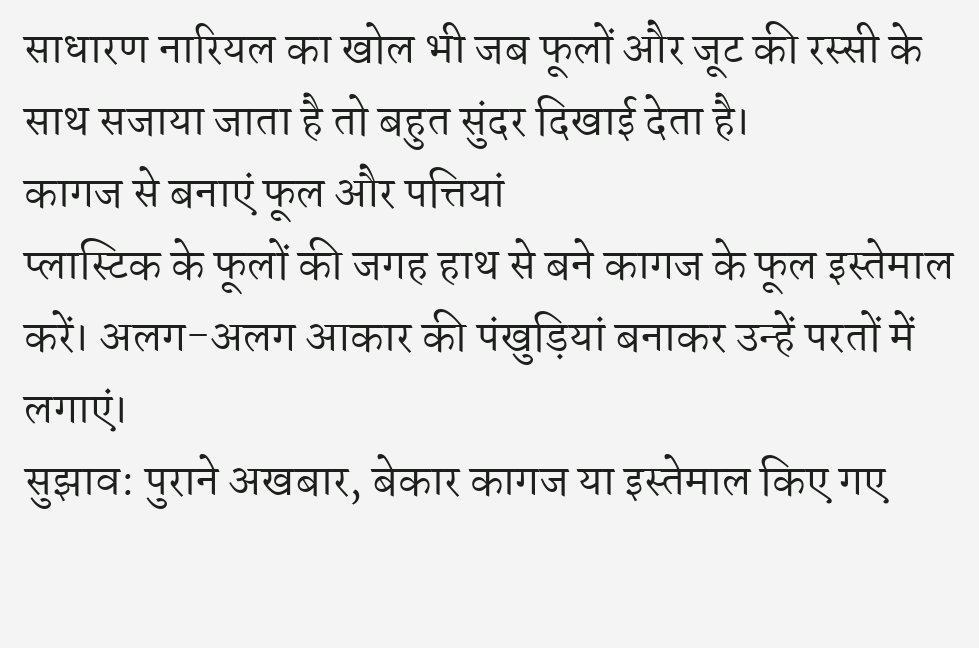साधारण नारियल का खोल भी जब फूलों और जूट की रस्सी के साथ सजाया जाता है तो बहुत सुंदर दिखाई देता है।
कागज से बनाएं फूल और पत्तियां
प्लास्टिक के फूलों की जगह हाथ से बने कागज के फूल इस्तेमाल करें। अलग-अलग आकार की पंखुड़ियां बनाकर उन्हें परतों में लगाएं।
सुझाव: पुराने अखबार, बेकार कागज या इस्तेमाल किए गए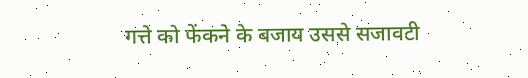गत्ते को फेंकने के बजाय उससे सजावटी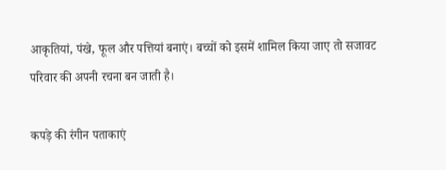आकृतियां, पंखे, फूल और पत्तियां बनाएं। बच्चों को इसमें शामिल किया जाए तो सजावट परिवार की अपनी रचना बन जाती है।

कपड़े की रंगीन पताकाएं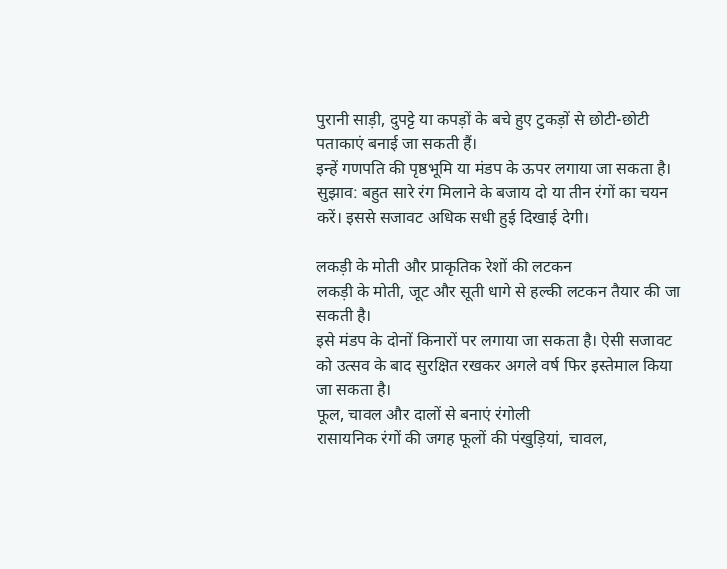पुरानी साड़ी, दुपट्टे या कपड़ों के बचे हुए टुकड़ों से छोटी-छोटी पताकाएं बनाई जा सकती हैं।
इन्हें गणपति की पृष्ठभूमि या मंडप के ऊपर लगाया जा सकता है।
सुझाव: बहुत सारे रंग मिलाने के बजाय दो या तीन रंगों का चयन करें। इससे सजावट अधिक सधी हुई दिखाई देगी।

लकड़ी के मोती और प्राकृतिक रेशों की लटकन
लकड़ी के मोती, जूट और सूती धागे से हल्की लटकन तैयार की जा सकती है।
इसे मंडप के दोनों किनारों पर लगाया जा सकता है। ऐसी सजावट को उत्सव के बाद सुरक्षित रखकर अगले वर्ष फिर इस्तेमाल किया जा सकता है।
फूल, चावल और दालों से बनाएं रंगोली
रासायनिक रंगों की जगह फूलों की पंखुड़ियां, चावल,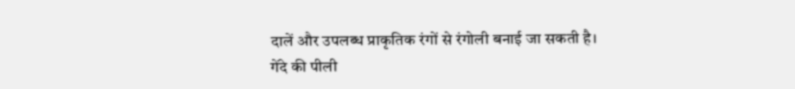दालें और उपलब्ध प्राकृतिक रंगों से रंगोली बनाई जा सकती है।
गेंदे की पीली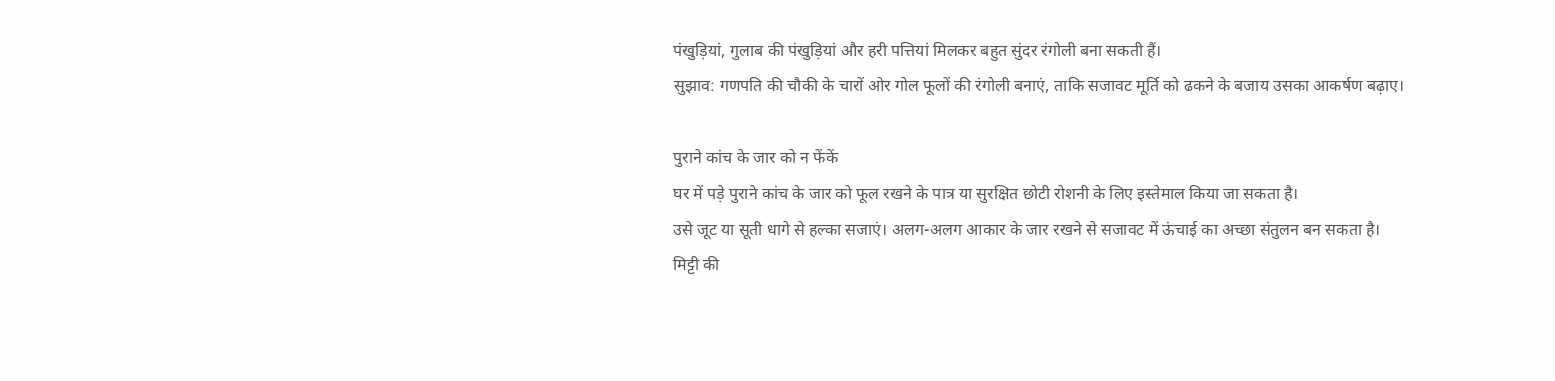पंखुड़ियां, गुलाब की पंखुड़ियां और हरी पत्तियां मिलकर बहुत सुंदर रंगोली बना सकती हैं।
सुझाव: गणपति की चौकी के चारों ओर गोल फूलों की रंगोली बनाएं, ताकि सजावट मूर्ति को ढकने के बजाय उसका आकर्षण बढ़ाए।

पुराने कांच के जार को न फेंकें
घर में पड़े पुराने कांच के जार को फूल रखने के पात्र या सुरक्षित छोटी रोशनी के लिए इस्तेमाल किया जा सकता है।
उसे जूट या सूती धागे से हल्का सजाएं। अलग-अलग आकार के जार रखने से सजावट में ऊंचाई का अच्छा संतुलन बन सकता है।
मिट्टी की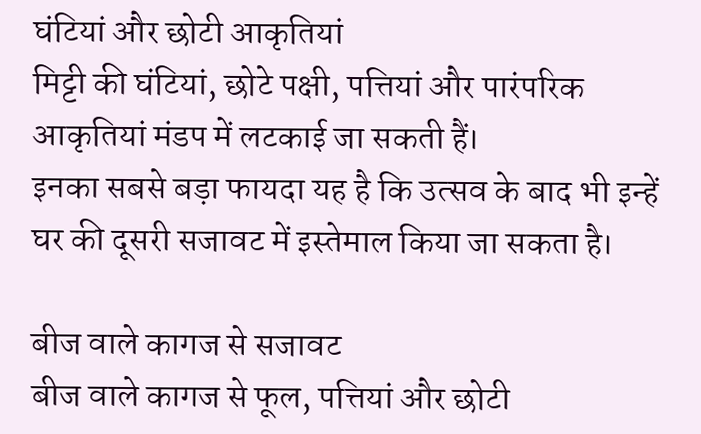घंटियां और छोटी आकृतियां
मिट्टी की घंटियां, छोटे पक्षी, पत्तियां और पारंपरिक आकृतियां मंडप में लटकाई जा सकती हैं।
इनका सबसे बड़ा फायदा यह है कि उत्सव के बाद भी इन्हें घर की दूसरी सजावट में इस्तेमाल किया जा सकता है।

बीज वाले कागज से सजावट
बीज वाले कागज से फूल, पत्तियां और छोटी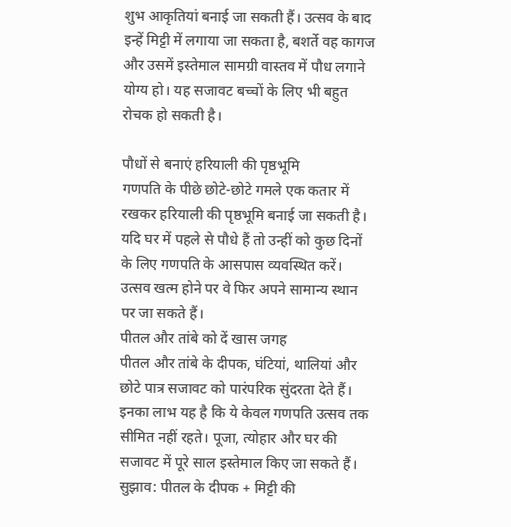शुभ आकृतियां बनाई जा सकती हैं। उत्सव के बाद इन्हें मिट्टी में लगाया जा सकता है, बशर्ते वह कागज और उसमें इस्तेमाल सामग्री वास्तव में पौध लगाने योग्य हो। यह सजावट बच्चों के लिए भी बहुत रोचक हो सकती है।

पौधों से बनाएं हरियाली की पृष्ठभूमि
गणपति के पीछे छोटे-छोटे गमले एक कतार में रखकर हरियाली की पृष्ठभूमि बनाई जा सकती है।
यदि घर में पहले से पौधे हैं तो उन्हीं को कुछ दिनों के लिए गणपति के आसपास व्यवस्थित करें। उत्सव खत्म होने पर वे फिर अपने सामान्य स्थान पर जा सकते हैं।
पीतल और तांबे को दें खास जगह
पीतल और तांबे के दीपक, घंटियां, थालियां और छोटे पात्र सजावट को पारंपरिक सुंदरता देते हैं।
इनका लाभ यह है कि ये केवल गणपति उत्सव तक सीमित नहीं रहते। पूजा, त्योहार और घर की सजावट में पूरे साल इस्तेमाल किए जा सकते हैं।
सुझाव: पीतल के दीपक + मिट्टी की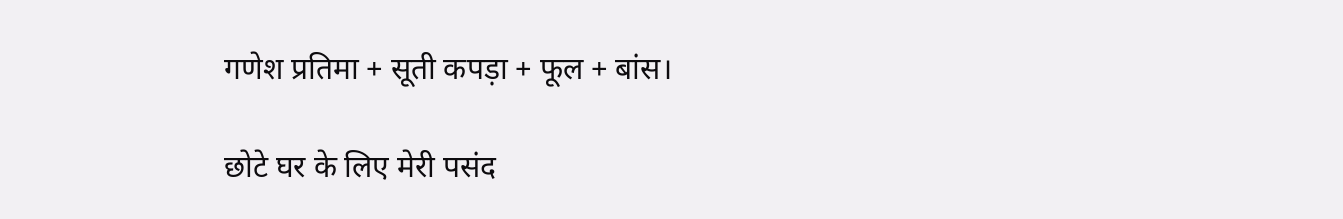गणेश प्रतिमा + सूती कपड़ा + फूल + बांस।

छोटे घर के लिए मेरी पसंद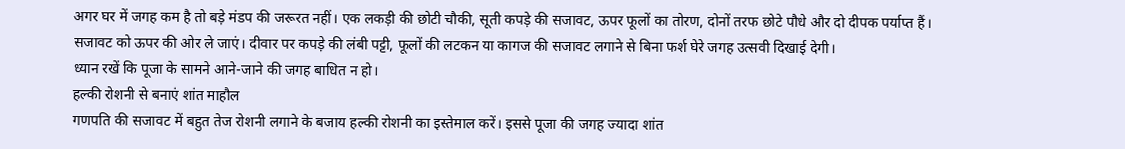अगर घर में जगह कम है तो बड़े मंडप की जरूरत नहीं। एक लकड़ी की छोटी चौकी, सूती कपड़े की सजावट, ऊपर फूलों का तोरण, दोनों तरफ छोटे पौधे और दो दीपक पर्याप्त हैं।
सजावट को ऊपर की ओर ले जाएं। दीवार पर कपड़े की लंबी पट्टी, फूलों की लटकन या कागज की सजावट लगाने से बिना फर्श घेरे जगह उत्सवी दिखाई देगी।
ध्यान रखें कि पूजा के सामने आने-जाने की जगह बाधित न हो।
हल्की रोशनी से बनाएं शांत माहौल
गणपति की सजावट में बहुत तेज रोशनी लगाने के बजाय हल्की रोशनी का इस्तेमाल करें। इससे पूजा की जगह ज्यादा शांत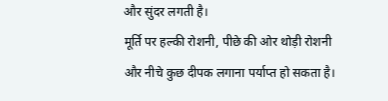और सुंदर लगती है।
मूर्ति पर हल्की रोशनी, पीछे की ओर थोड़ी रोशनी और नीचे कुछ दीपक लगाना पर्याप्त हो सकता है।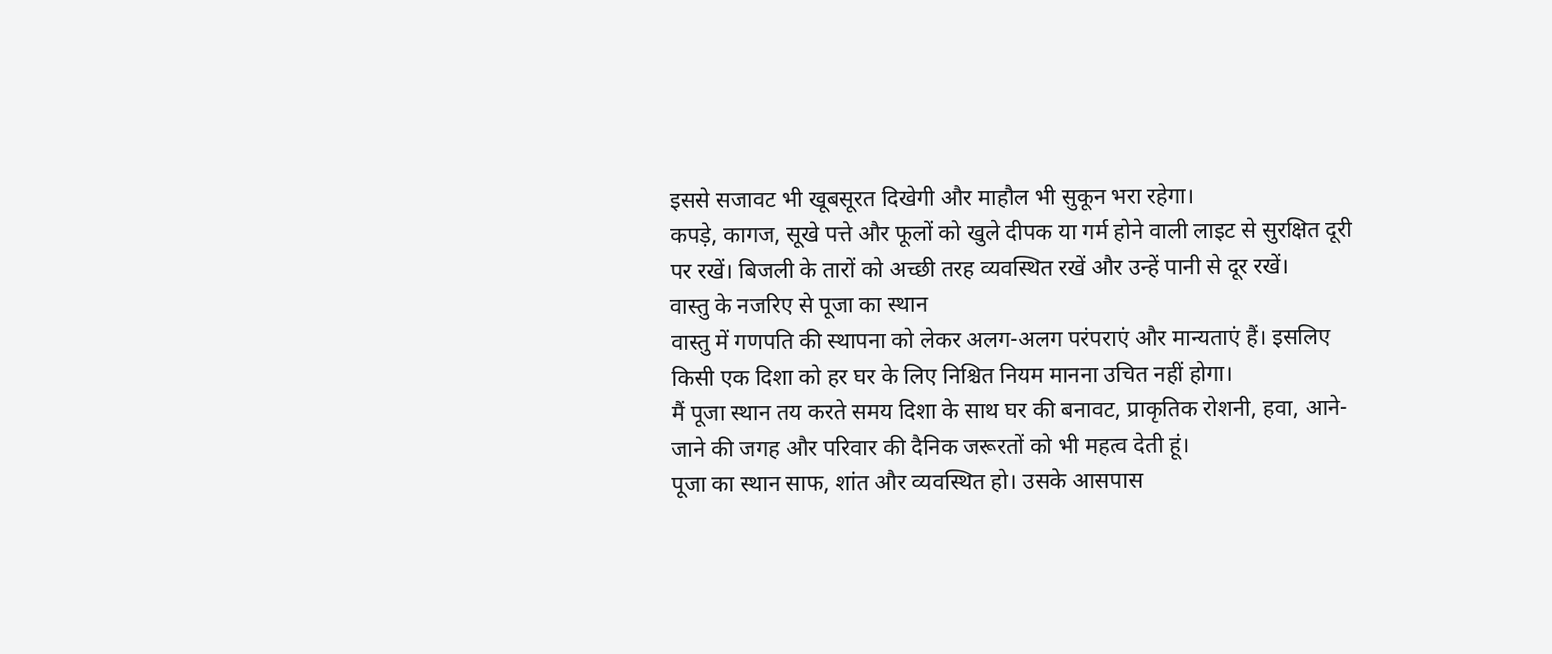इससे सजावट भी खूबसूरत दिखेगी और माहौल भी सुकून भरा रहेगा।
कपड़े, कागज, सूखे पत्ते और फूलों को खुले दीपक या गर्म होने वाली लाइट से सुरक्षित दूरी पर रखें। बिजली के तारों को अच्छी तरह व्यवस्थित रखें और उन्हें पानी से दूर रखें।
वास्तु के नजरिए से पूजा का स्थान
वास्तु में गणपति की स्थापना को लेकर अलग-अलग परंपराएं और मान्यताएं हैं। इसलिए किसी एक दिशा को हर घर के लिए निश्चित नियम मानना उचित नहीं होगा।
मैं पूजा स्थान तय करते समय दिशा के साथ घर की बनावट, प्राकृतिक रोशनी, हवा, आने-जाने की जगह और परिवार की दैनिक जरूरतों को भी महत्व देती हूं।
पूजा का स्थान साफ, शांत और व्यवस्थित हो। उसके आसपास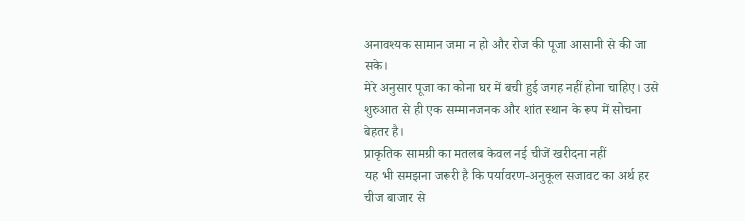अनावश्यक सामान जमा न हो और रोज की पूजा आसानी से की जा सके।
मेरे अनुसार पूजा का कोना घर में बची हुई जगह नहीं होना चाहिए। उसे शुरुआत से ही एक सम्मानजनक और शांत स्थान के रूप में सोचना बेहतर है।
प्राकृतिक सामग्री का मतलब केवल नई चीजें खरीदना नहीं
यह भी समझना जरूरी है कि पर्यावरण-अनुकूल सजावट का अर्थ हर चीज बाजार से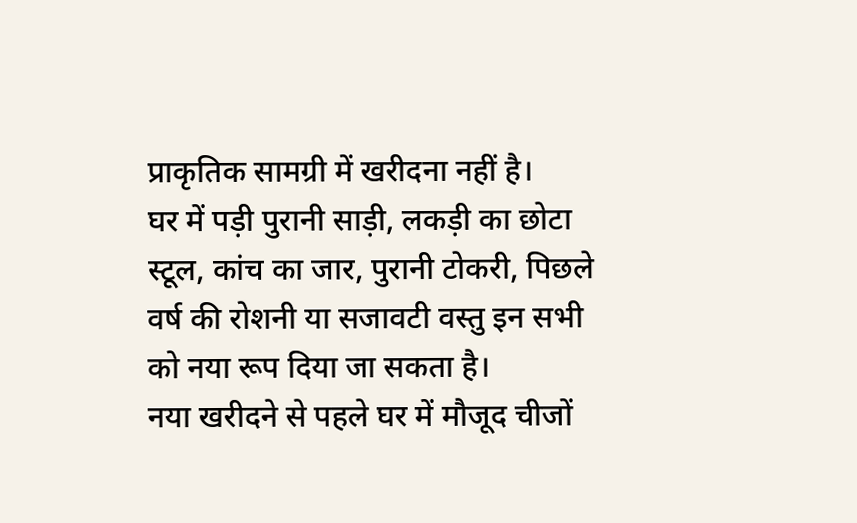प्राकृतिक सामग्री में खरीदना नहीं है।
घर में पड़ी पुरानी साड़ी, लकड़ी का छोटा स्टूल, कांच का जार, पुरानी टोकरी, पिछले वर्ष की रोशनी या सजावटी वस्तु इन सभी को नया रूप दिया जा सकता है।
नया खरीदने से पहले घर में मौजूद चीजों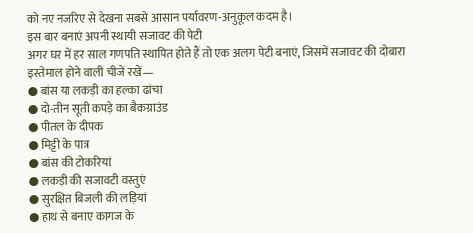को नए नजरिए से देखना सबसे आसान पर्यावरण-अनुकूल कदम है।
इस बार बनाएं अपनी स्थायी सजावट की पेटी
अगर घर में हर साल गणपति स्थापित होते हैं तो एक अलग पेटी बनाएं, जिसमें सजावट की दोबारा इस्तेमाल होने वाली चीजें रखें—
● बांस या लकड़ी का हल्का ढांचा
● दो-तीन सूती कपड़े का बैकग्राउंड
● पीतल के दीपक
● मिट्टी के पात्र
● बांस की टोकरियां
● लकड़ी की सजावटी वस्तुएं
● सुरक्षित बिजली की लड़ियां
● हाथ से बनाए कागज के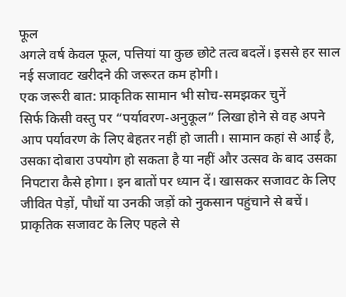फूल
अगले वर्ष केवल फूल, पत्तियां या कुछ छोटे तत्व बदलें। इससे हर साल नई सजावट खरीदने की जरूरत कम होगी।
एक जरूरी बात: प्राकृतिक सामान भी सोच-समझकर चुनें
सिर्फ किसी वस्तु पर “पर्यावरण-अनुकूल” लिखा होने से वह अपने आप पर्यावरण के लिए बेहतर नहीं हो जाती। सामान कहां से आई है, उसका दोबारा उपयोग हो सकता है या नहीं और उत्सव के बाद उसका निपटारा कैसे होगा। इन बातों पर ध्यान दें। खासकर सजावट के लिए जीवित पेड़ों, पौधों या उनकी जड़ों को नुकसान पहुंचाने से बचें। प्राकृतिक सजावट के लिए पहले से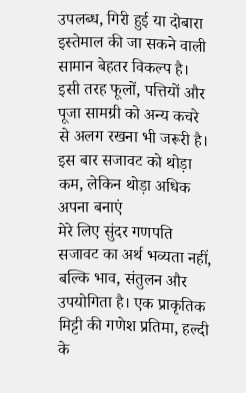उपलब्ध, गिरी हुई या दोबारा इस्तेमाल की जा सकने वाली सामान बेहतर विकल्प है। इसी तरह फूलों, पत्तियों और पूजा सामग्री को अन्य कचरे से अलग रखना भी जरूरी है।
इस बार सजावट को थोड़ा कम, लेकिन थोड़ा अधिक अपना बनाएं
मेरे लिए सुंदर गणपति सजावट का अर्थ भव्यता नहीं, बल्कि भाव, संतुलन और उपयोगिता है। एक प्राकृतिक मिट्टी की गणेश प्रतिमा, हल्दी के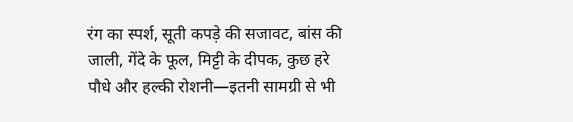रंग का स्पर्श, सूती कपड़े की सजावट, बांस की जाली, गेंदे के फूल, मिट्टी के दीपक, कुछ हरे पौधे और हल्की रोशनी—इतनी सामग्री से भी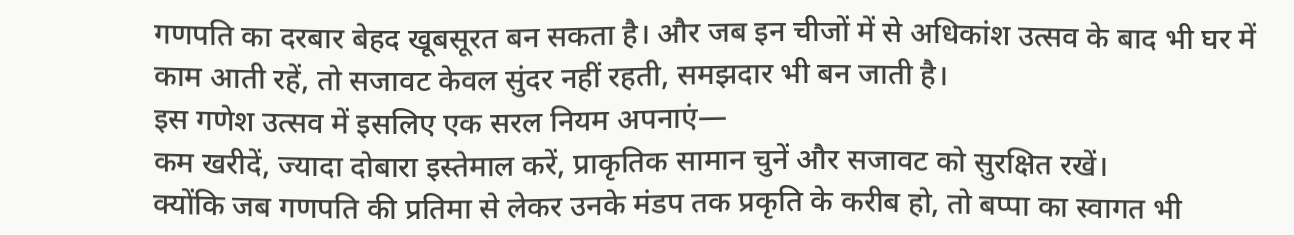गणपति का दरबार बेहद खूबसूरत बन सकता है। और जब इन चीजों में से अधिकांश उत्सव के बाद भी घर में काम आती रहें, तो सजावट केवल सुंदर नहीं रहती, समझदार भी बन जाती है।
इस गणेश उत्सव में इसलिए एक सरल नियम अपनाएं—
कम खरीदें, ज्यादा दोबारा इस्तेमाल करें, प्राकृतिक सामान चुनें और सजावट को सुरक्षित रखें।
क्योंकि जब गणपति की प्रतिमा से लेकर उनके मंडप तक प्रकृति के करीब हो, तो बप्पा का स्वागत भी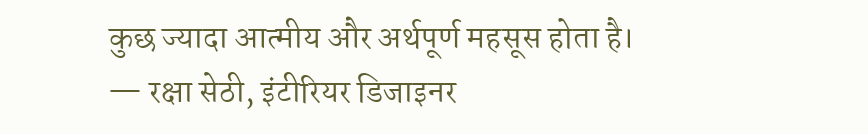कुछ ज्यादा आत्मीय और अर्थपूर्ण महसूस होता है।
— रक्षा सेठी, इंटीरियर डिजाइनर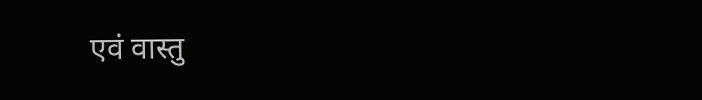एवं वास्तु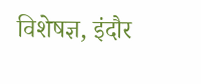विशेषज्ञ, इंदौर